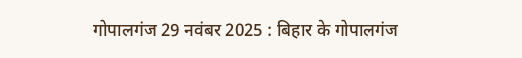गोपालगंज 29 नवंबर 2025 : बिहार के गोपालगंज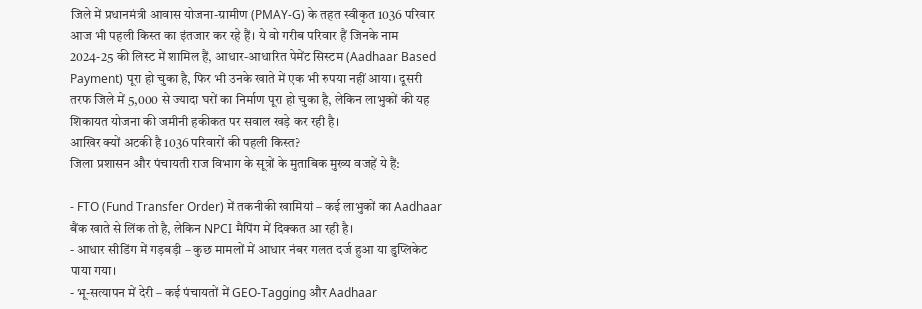जिले में प्रधानमंत्री आवास योजना-ग्रामीण (PMAY-G) के तहत स्वीकृत 1036 परिवार आज भी पहली किस्त का इंतजार कर रहे हैं। ये वो गरीब परिवार हैं जिनके नाम 2024-25 की लिस्ट में शामिल हैं, आधार-आधारित पेमेंट सिस्टम (Aadhaar Based Payment) पूरा हो चुका है, फिर भी उनके खाते में एक भी रुपया नहीं आया। दूसरी तरफ जिले में 5,000 से ज्यादा घरों का निर्माण पूरा हो चुका है, लेकिन लाभुकों की यह शिकायत योजना की जमीनी हकीकत पर सवाल खड़े कर रही है।
आखिर क्यों अटकी है 1036 परिवारों की पहली किस्त?
जिला प्रशासन और पंचायती राज विभाग के सूत्रों के मुताबिक मुख्य वजहें ये हैं:

- FTO (Fund Transfer Order) में तकनीकी खामियां – कई लाभुकों का Aadhaar बैंक खाते से लिंक तो है, लेकिन NPCI मैपिंग में दिक्कत आ रही है।
- आधार सीडिंग में गड़बड़ी – कुछ मामलों में आधार नंबर गलत दर्ज हुआ या डुप्लिकेट पाया गया।
- भू-सत्यापन में देरी – कई पंचायतों में GEO-Tagging और Aadhaar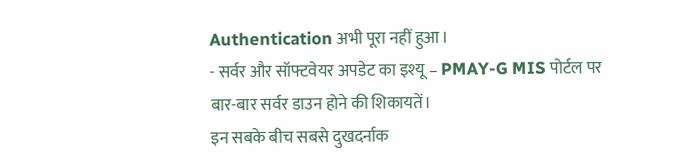Authentication अभी पूरा नहीं हुआ।
- सर्वर और सॉफ्टवेयर अपडेट का इश्यू – PMAY-G MIS पोर्टल पर बार-बार सर्वर डाउन होने की शिकायतें।
इन सबके बीच सबसे दुखदर्नाक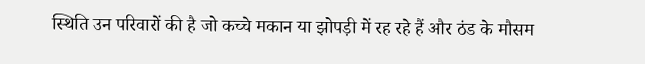स्थिति उन परिवारों की है जो कच्चे मकान या झोपड़ी में रह रहे हैं और ठंड के मौसम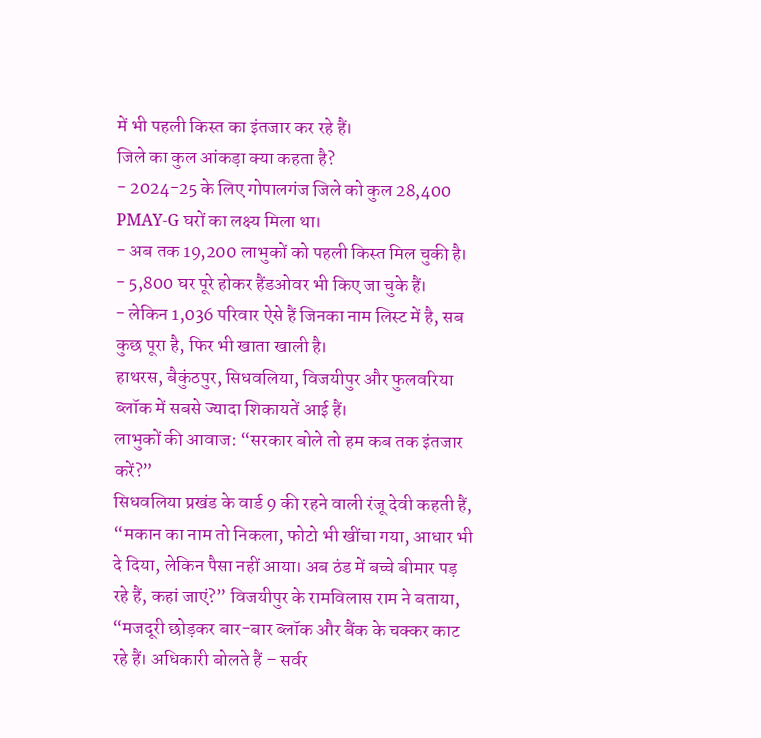में भी पहली किस्त का इंतजार कर रहे हैं।
जिले का कुल आंकड़ा क्या कहता है?
- 2024-25 के लिए गोपालगंज जिले को कुल 28,400 PMAY-G घरों का लक्ष्य मिला था।
- अब तक 19,200 लाभुकों को पहली किस्त मिल चुकी है।
- 5,800 घर पूरे होकर हैंडओवर भी किए जा चुके हैं।
- लेकिन 1,036 परिवार ऐसे हैं जिनका नाम लिस्ट में है, सब कुछ पूरा है, फिर भी खाता खाली है।
हाथरस, बैकुंठपुर, सिधवलिया, विजयीपुर और फुलवरिया ब्लॉक में सबसे ज्यादा शिकायतें आई हैं।
लाभुकों की आवाज: “सरकार बोले तो हम कब तक इंतजार करें?”
सिधवलिया प्रखंड के वार्ड 9 की रहने वाली रंजू देवी कहती हैं, “मकान का नाम तो निकला, फोटो भी खींचा गया, आधार भी दे दिया, लेकिन पैसा नहीं आया। अब ठंड में बच्चे बीमार पड़ रहे हैं, कहां जाएं?” विजयीपुर के रामविलास राम ने बताया, “मजदूरी छोड़कर बार-बार ब्लॉक और बैंक के चक्कर काट रहे हैं। अधिकारी बोलते हैं – सर्वर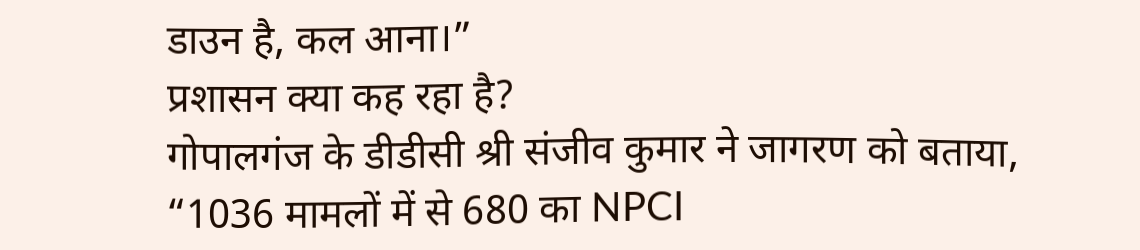डाउन है, कल आना।”
प्रशासन क्या कह रहा है?
गोपालगंज के डीडीसी श्री संजीव कुमार ने जागरण को बताया, “1036 मामलों में से 680 का NPCI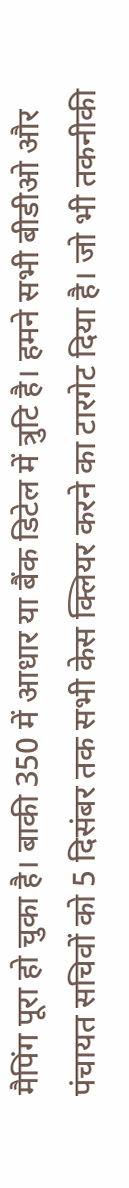मैपिंग पूरा हो चुका है। बाकी 350 में आधार या बैंक डिटेल में त्रुटि है। हमने सभी बीडीओ और पंचायत सचिवों को 5 दिसंबर तक सभी केस क्लियर करने का टारगेट दिया है। जो भी तकनीकी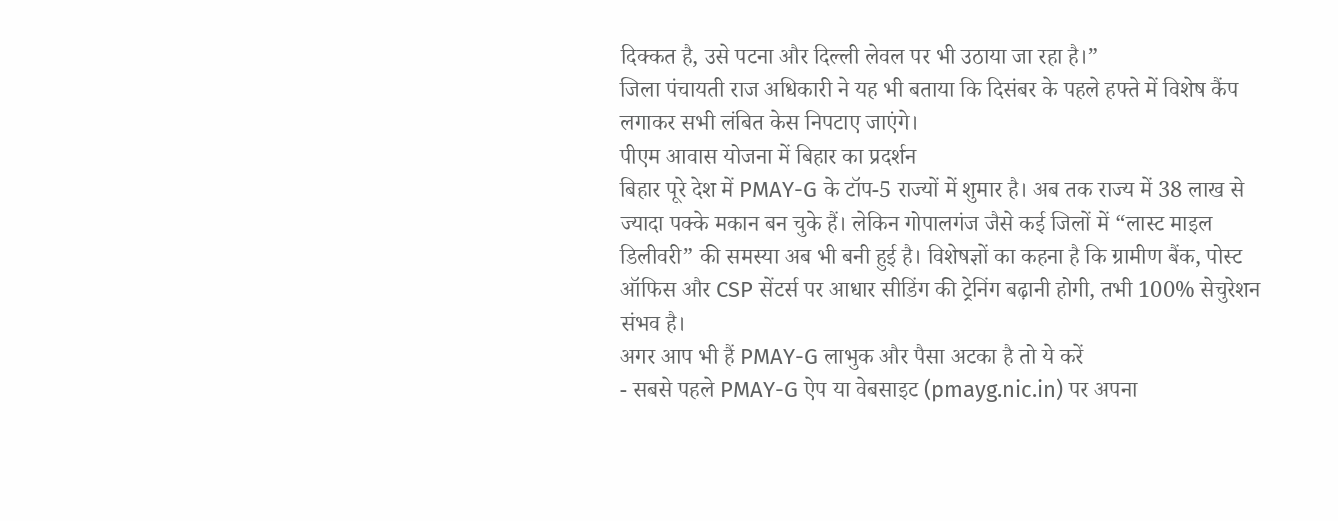दिक्कत है, उसे पटना और दिल्ली लेवल पर भी उठाया जा रहा है।”
जिला पंचायती राज अधिकारी ने यह भी बताया कि दिसंबर के पहले हफ्ते में विशेष कैंप लगाकर सभी लंबित केस निपटाए जाएंगे।
पीएम आवास योजना में बिहार का प्रदर्शन
बिहार पूरे देश में PMAY-G के टॉप-5 राज्यों में शुमार है। अब तक राज्य में 38 लाख से ज्यादा पक्के मकान बन चुके हैं। लेकिन गोपालगंज जैसे कई जिलों में “लास्ट माइल डिलीवरी” की समस्या अब भी बनी हुई है। विशेषज्ञों का कहना है कि ग्रामीण बैंक, पोस्ट ऑफिस और CSP सेंटर्स पर आधार सीडिंग की ट्रेनिंग बढ़ानी होगी, तभी 100% सेचुरेशन संभव है।
अगर आप भी हैं PMAY-G लाभुक और पैसा अटका है तो ये करें
- सबसे पहले PMAY-G ऐप या वेबसाइट (pmayg.nic.in) पर अपना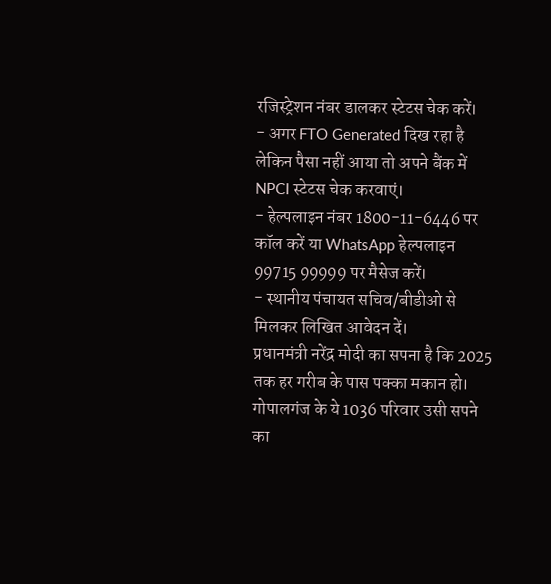रजिस्ट्रेशन नंबर डालकर स्टेटस चेक करें।
- अगर FTO Generated दिख रहा है लेकिन पैसा नहीं आया तो अपने बैंक में NPCI स्टेटस चेक करवाएं।
- हेल्पलाइन नंबर 1800-11-6446 पर कॉल करें या WhatsApp हेल्पलाइन 99715 99999 पर मैसेज करें।
- स्थानीय पंचायत सचिव/बीडीओ से मिलकर लिखित आवेदन दें।
प्रधानमंत्री नरेंद्र मोदी का सपना है कि 2025 तक हर गरीब के पास पक्का मकान हो। गोपालगंज के ये 1036 परिवार उसी सपने का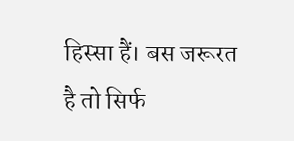हिस्सा हैं। बस जरूरत है तो सिर्फ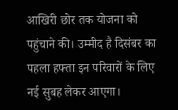आखिरी छोर तक योजना को पहुंचाने की। उम्मीद है दिसंबर का पहला हफ्ता इन परिवारों के लिए नई सुबह लेकर आएगा।